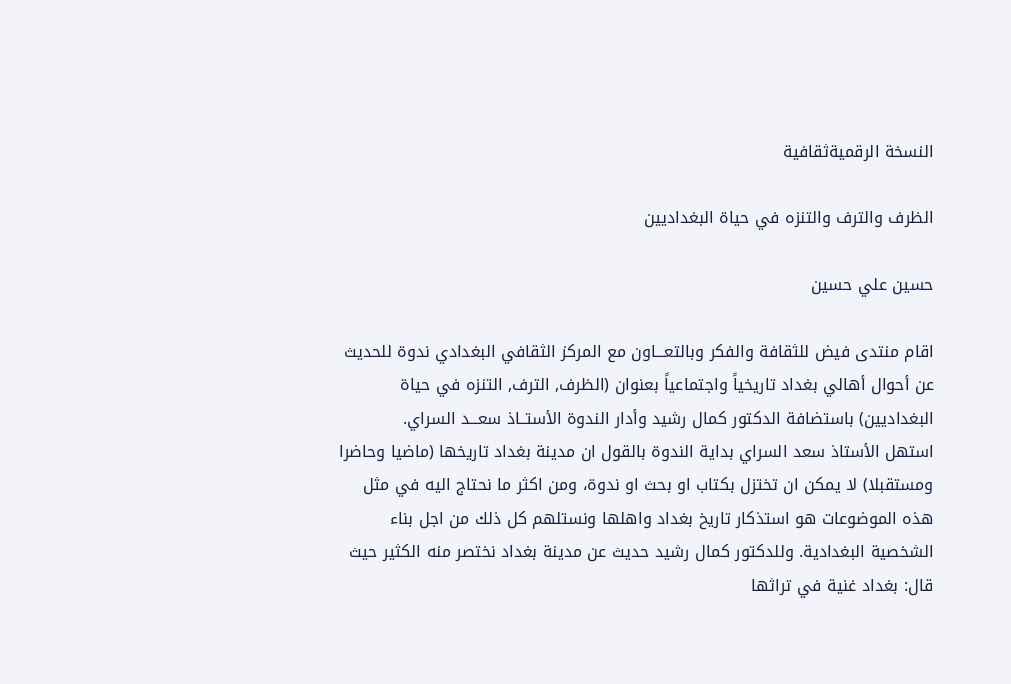النسخة الرقميةثقافية

الظرف والترف والتنزه في حياة البغداديين

حسين علي حسين

اقام منتدى فيض للثقافة والفكر وبالتعـــاون مع المركز الثقافي البغدادي ندوة للحديث عن أحوال أهالي بغداد تاريخياً واجتماعياً بعنوان (الظرف, الترف, التنزه في حياة البغداديين) باستضافة الدكتور كمال رشيد وأدار الندوة الأستــاذ سعـــد السراي.
استهل الأستاذ سعد السراي بداية الندوة بالقول ان مدينة بغداد تاريخها (ماضيا وحاضرا ومستقبلا) لا يمكن ان تختزل بكتاب او بحث او ندوة، ومن اكثر ما نحتاج اليه في مثل هذه الموضوعات هو استذكار تاريخ بغداد واهلها ونستلهم كل ذلك من اجل بناء الشخصية البغدادية. وللدكتور كمال رشيد حديث عن مدينة بغداد نختصر منه الكثير حيث قال: بغداد غنية في تراثها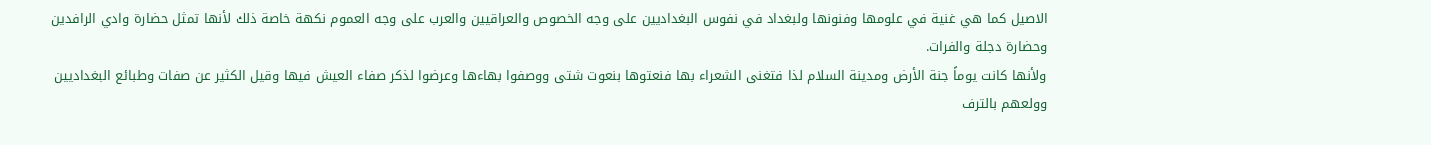الاصيل كما هي غنية في علومها وفنونها ولبغداد في نفوس البغداديين على وجه الخصوص والعراقيين والعرب على وجه العموم نكهة خاصة ذلك لأنها تمثل حضارة وادي الرافدين وحضارة دجلة والفرات.
ولأنها كانت يوماً جنة الأرض ومدينة السلام لذا فتغنى الشعراء بها فنعتوها بنعوت شتى ووصفوا بهاءها وعرضوا لذكر صفاء العيش فيها وقيل الكثير عن صفات وطبائع البغداديين وولعهم بالترف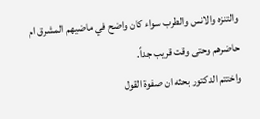والتنزه والانس والطرب سواء كان واضح في ماضيهم المشرق ام حاضرهم وحتى وقت قريب جداً.
واختتم الدكتور بحثه ان صفوة القول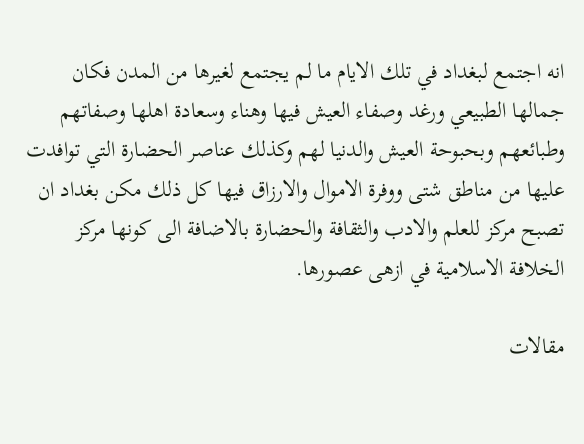انه اجتمع لبغداد في تلك الايام ما لم يجتمع لغيرها من المدن فكان جمالها الطبيعي ورغد وصفاء العيش فيها وهناء وسعادة اهلها وصفاتهم وطبائعهم وبحبوحة العيش والدنيا لهم وكذلك عناصر الحضارة التي توافدت عليها من مناطق شتى ووفرة الاموال والارزاق فيها كل ذلك مكن بغداد ان تصبح مركز للعلم والادب والثقافة والحضارة بالاضافة الى كونها مركز الخلافة الاسلامية في ازهى عصورها.

مقالات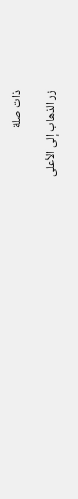ذات صلة

زر الذهاب إلى الأعلى